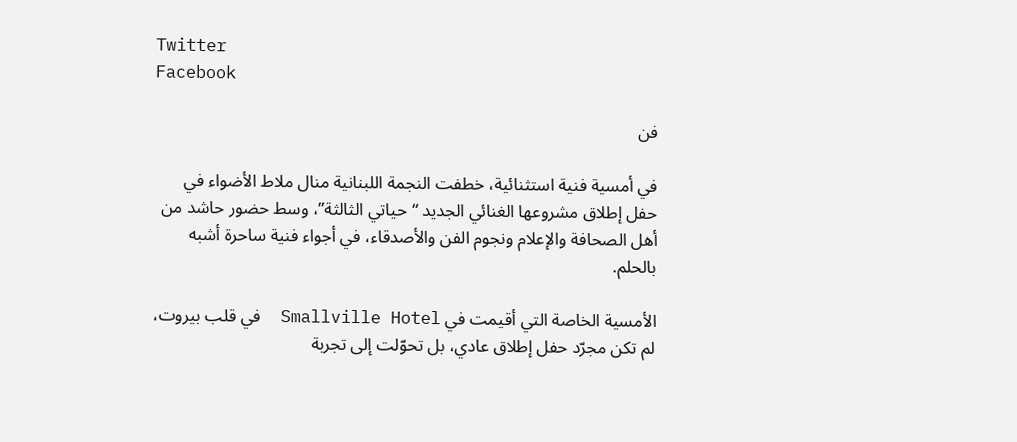Twitter
Facebook

فن

في أمسية فنية استثنائية، خطفت النجمة اللبنانية منال ملاط الأضواء في حفل إطلاق مشروعها الغنائي الجديد “حياتي الثالثة”، وسط حضور حاشد من أهل الصحافة والإعلام ونجوم الفن والأصدقاء، في أجواء فنية ساحرة أشبه بالحلم.

الأمسية الخاصة التي أقيمت في Smallville Hotel  في قلب بيروت، لم تكن مجرّد حفل إطلاق عادي، بل تحوّلت إلى تجربة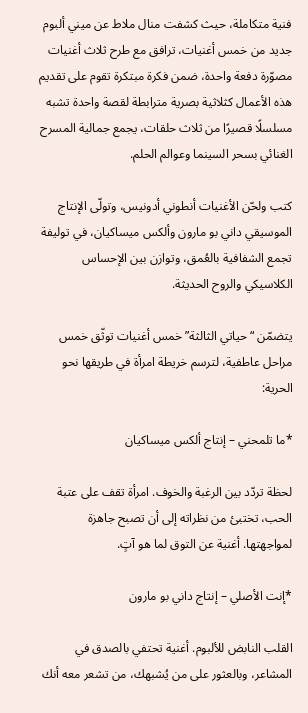فنية متكاملة، حيث كشفت منال ملاط عن ميني ألبوم جديد من خمس أغنيات، ترافق مع طرح ثلاث أغنيات مصوّرة دفعة واحدة، ضمن فكرة مبتكرة تقوم على تقديم هذه الأعمال كثلاثية بصرية مترابطة لقصة واحدة تشبه مسلسلًا قصيرًا من ثلاث حلقات، يجمع جمالية المسرح الغنائي بسحر السينما وعوالم الحلم.

كتب ولحّن الأغنيات أنطوني أدونيس، وتولّى الإنتاج الموسيقي داني بو مارون وألكس ميساكيان، في توليفة تجمع الشفافية بالعُمق، وتوازن بين الإحساس الكلاسيكي والروح الحديثة.

يتضمّن “حياتي الثالثة” خمس أغنيات توثّق خمس مراحل عاطفية، لترسم خريطة امرأة في طريقها نحو الحرية:

*ما تلمحني – إنتاج ألكس ميساكيان

لحظة تردّد بين الرغبة والخوف. امرأة تقف على عتبة الحب، تختبئ من نظراته إلى أن تصبح جاهزة لمواجهتها. أغنية عن التوق لما هو آتٍ.

*إنت الأصلي – إنتاج داني بو مارون

القلب النابض للألبوم. أغنية تحتفي بالصدق في المشاعر، وبالعثور على من يُشبهك، من تشعر معه أنك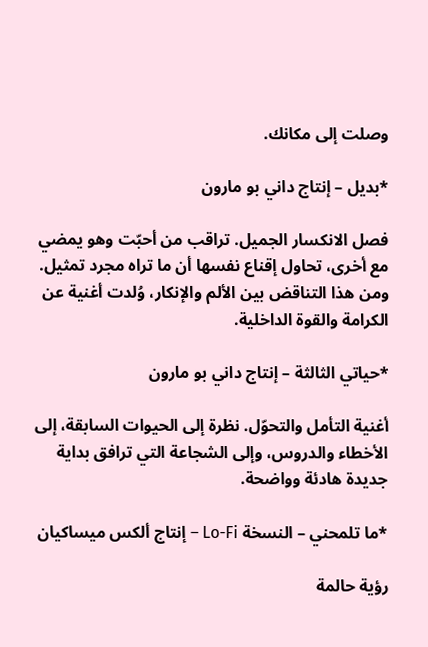وصلت إلى مكانك.

*بديل – إنتاج داني بو مارون

فصل الانكسار الجميل. تراقب من أحبّت وهو يمضي مع أخرى، تحاول إقناع نفسها أن ما تراه مجرد تمثيل. ومن هذا التناقض بين الألم والإنكار، وُلدت أغنية عن الكرامة والقوة الداخلية.

*حياتي الثالثة – إنتاج داني بو مارون

أغنية التأمل والتحوّل. نظرة إلى الحيوات السابقة، إلى الأخطاء والدروس، وإلى الشجاعة التي ترافق بداية جديدة هادئة وواضحة.

*ما تلمحني – النسخة Lo-Fi – إنتاج ألكس ميساكيان

رؤية حالمة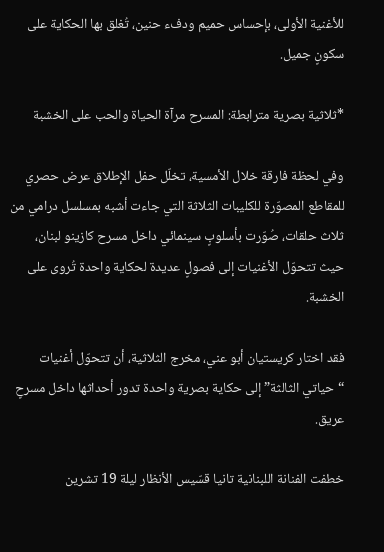للأغنية الأولى، بإحساس حميم ودفء حنين، تُغلق بها الحكاية على سكونٍ جميل.

*ثلاثية بصرية مترابطة: المسرح مرآة الحياة والحب على الخشبة

وفي لحظة فارقة خلال الأمسية، تخلّل حفل الإطلاق عرض حصري للمقاطع المصوّرة للكليبات الثلاثة التي جاءت أشبه بمسلسل درامي من ثلاث حلقات، صُوّرت بأسلوبٍ سينمائي داخل مسرح كازينو لبنان، حيث تتحوّل الأغنيات إلى فصولٍ عديدة لحكاية واحدة تُروى على الخشبة.

فقد اختار كريستيان أبو عني، مخرج الثلاثية، أن تتحوّل أغنيات “حياتي الثالثة” إلى حكاية بصرية واحدة تدور أحداثها داخل مسرحٍ عريق.

خطفت الفنانة اللبنانية تانيا قسّيس الأنظار ليلة 19 تشرين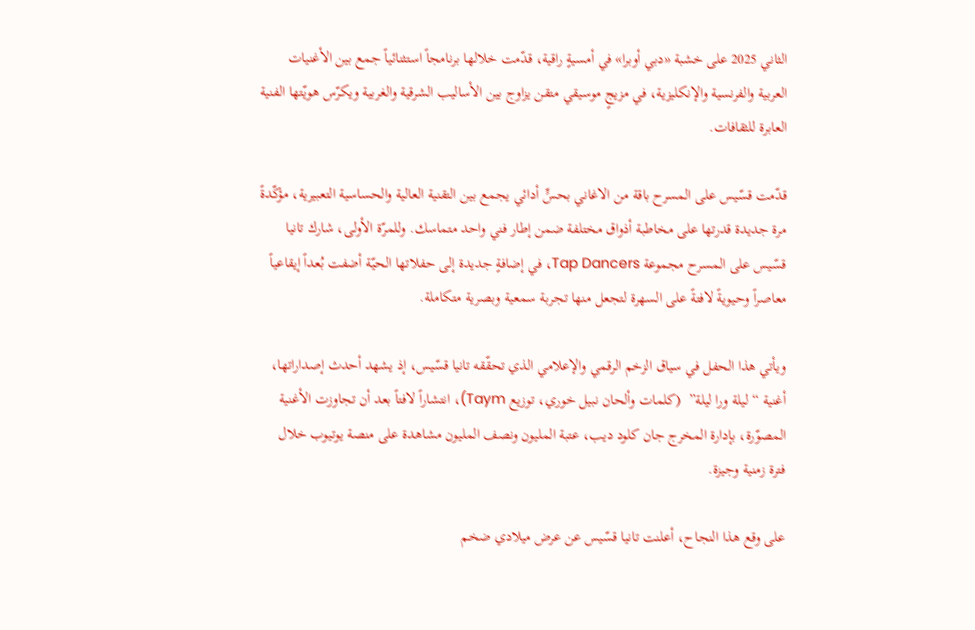الثاني 2025 على خشبة «دبي أوبرا» في أمسيةٍ راقية، قدّمت خلالها برنامجاً استثنائياً جمع بين الأغنيات العربية والفرنسية والإنكليزية، في مزيجٍ موسيقي متقن يزاوج بين الأساليب الشرقية والغربية ويكرّس هويّتها الفنية العابرة للثقافات.

قدّمت قسّيس على المسرح باقة من الاغاني بحسٍّ أدائي يجمع بين التقنية العالية والحساسية التعبيرية، مؤكّدةً مرة جديدة قدرتها على مخاطبة أذواق مختلفة ضمن إطار فني واحد متماسك. وللمرّة الأولى، شارك تانيا قسّيس على المسرح مجموعة Tap Dancers، في إضافةٍ جديدة إلى حفلاتها الحيّة أضفت بُعداً إيقاعياً معاصراً وحيويةً لافتةً على السهرة لتجعل منها تجربة سمعية وبصرية متكاملة.

ويأتي هذا الحفل في سياق الزخم الرقمي والإعلامي الذي تحقّقه تانيا قسّيس، إذ يشهد أحدث إصداراتها، أغنية “ليلة ورا ليلة”  (كلمات وألحان نبيل خوري، توزيع Taym)، انتشاراً لافتاً بعد أن تجاوزت الأغنية المصوّرة، بإدارة المخرج جان كلود ديب، عتبة المليون ونصف المليون مشاهدة على منصة يوتيوب خلال فترة زمنية وجيزة.

على وقع هذا النجاح، أعلنت تانيا قسّيس عن عرض ميلادي ضخم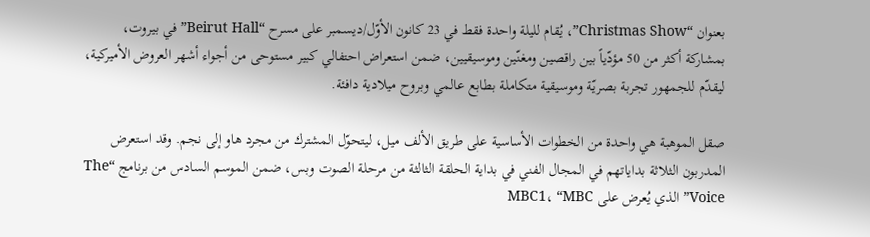بعنوان “Christmas Show”، يُقام لليلة واحدة فقط في 23 كانون الأوّل/ديسمبر على مسرح “Beirut Hall” في بيروت، بمشاركة أكثر من 50 مؤدّياً بين راقصين ومغنّين وموسيقيين، ضمن استعراض احتفالي كبير مستوحى من أجواء أشهر العروض الأميركية، ليقدّم للجمهور تجربة بصريّة وموسيقية متكاملة بطابع عالمي وبروح ميلادية دافئة.

صقل الموهبة هي واحدة من الخطوات الأساسية على طريق الألف ميل، ليتحوّل المشترك من مجرد هاو إلى نجم. وقد استعرض المدربون الثلاثة بداياتهم في المجال الفني في بداية الحلقة الثالثة من مرحلة الصوت وبس، ضمن الموسم السادس من برنامج “The Voice” الذي يُعرض على MBC1، “MBC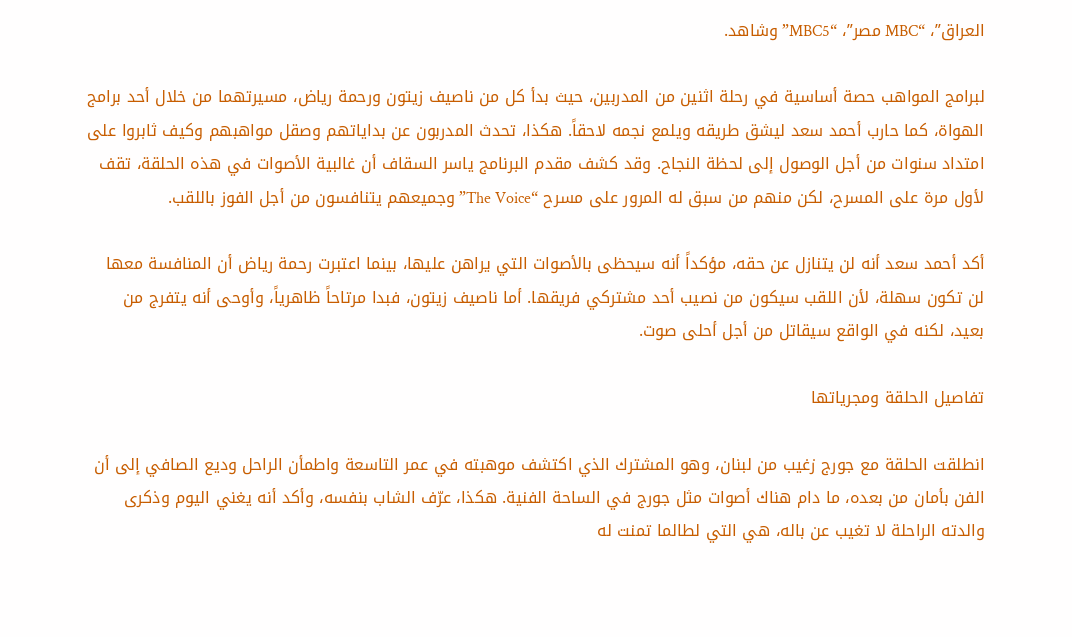العراق”، “MBC مصر”، “MBC5” وشاهد.

لبرامج المواهب حصة أساسية في رحلة اثنين من المدربين، حيث بدأ كل من ناصيف زيتون ورحمة رياض، مسيرتهما من خلال أحد برامج الهواة، كما حارب أحمد سعد ليشق طريقه ويلمع نجمه لاحقاً. هكذا، تحدث المدربون عن بداياتهم وصقل مواهبهم وكيف ثابروا على امتداد سنوات من أجل الوصول إلى لحظة النجاح. وقد كشف مقدم البرنامج ياسر السقاف أن غالبية الأصوات في هذه الحلقة، تقف لأول مرة على المسرح، لكن منهم من سبق له المرور على مسرح “The Voice” وجميعهم يتنافسون من أجل الفوز باللقب.

أكد أحمد سعد أنه لن يتنازل عن حقه، مؤكداً أنه سيحظى بالأصوات التي يراهن عليها، بينما اعتبرت رحمة رياض أن المنافسة معها لن تكون سهلة، لأن اللقب سيكون من نصيب أحد مشتركي فريقها. أما ناصيف زيتون، فبدا مرتاحاً ظاهرياً، وأوحى أنه يتفرج من بعيد، لكنه في الواقع سيقاتل من أجل أحلى صوت.

تفاصيل الحلقة ومجرياتها

انطلقت الحلقة مع جورج زغيب من لبنان، وهو المشترك الذي اكتشف موهبته في عمر التاسعة واطمأن الراحل وديع الصافي إلى أن الفن بأمان من بعده، ما دام هناك أصوات مثل جورج في الساحة الفنية. هكذا، عرّف الشاب بنفسه، وأكد أنه يغني اليوم وذكرى والدته الراحلة لا تغيب عن باله، هي التي لطالما تمنت له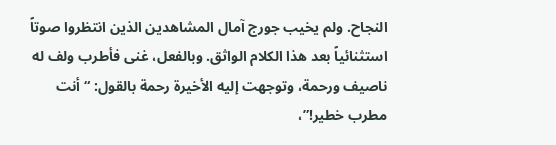النجاح. ولم يخيب جورج آمال المشاهدين الذين انتظروا صوتاً استثنائياً بعد هذا الكلام الواثق. وبالفعل، غنى فأطرب ولف له ناصيف ورحمة، وتوجهت إليه الأخيرة رحمة بالقول: “أنت مطرب خطير!”،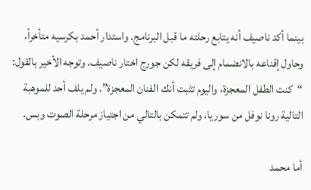بينما أكد ناصيف أنه يتابع رحلته ما قبل البرنامج. واستدار أحمد بكرسيه متأخراً، وحاول إقناعه بالانضمام إلى فريقه لكن جورج اختار ناصيف. وتوجه الأخير بالقول: “كنت الطفل المعجزة، واليوم تثبت أنك الفنان المعجزة”. ولم يلف أحد للموهبة التالية رونا نوفل من سوريا، ولم تتمكن بالتالي من اجتياز مرحلة الصوت وبس.

أما محمد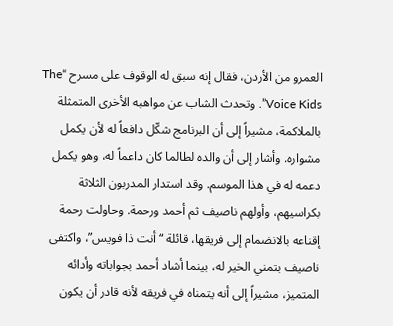العمرو من الأردن، فقال إنه سبق له الوقوف على مسرح “The Voice Kids”. وتحدث الشاب عن مواهبه الأخرى المتمثلة بالملاكمة، مشيراً إلى أن البرنامج شكّل دافعاً له لأن يكمل مشواره. وأشار إلى أن والده لطالما كان داعماً له، وهو يكمل دعمه له في هذا الموسم. وقد استدار المدربون الثلاثة بكراسيهم، وأولهم ناصيف ثم أحمد ورحمة. وحاولت رحمة إقناعه بالانضمام إلى فريقها، قائلة “أنت ذا فويس”، واكتفى ناصيف بتمني الخير له، بينما أشاد أحمد بجواباته وأدائه المتميز، مشيراً إلى أنه يتمناه في فريقه لأنه قادر أن يكون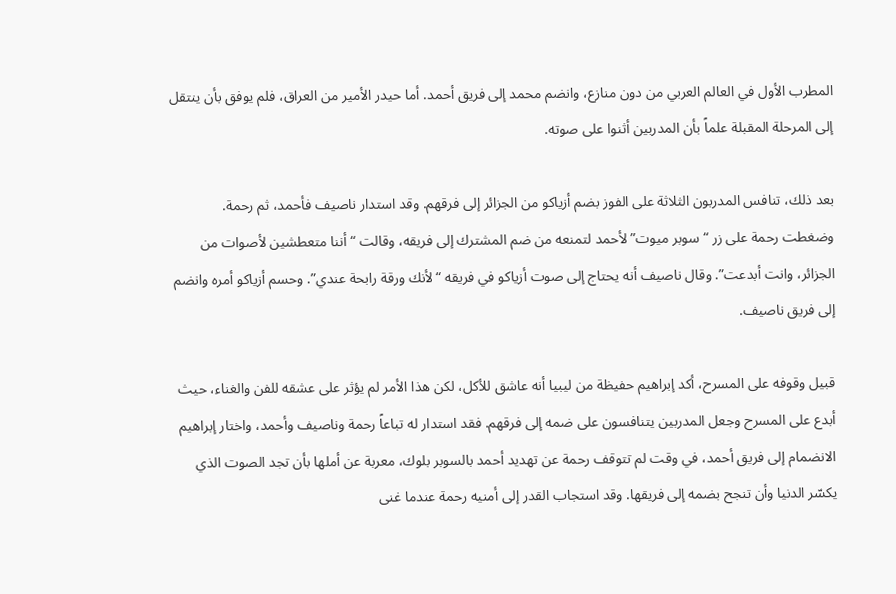المطرب الأول في العالم العربي من دون منازع، وانضم محمد إلى فريق أحمد. أما حيدر الأمير من العراق، فلم يوفق بأن ينتقل إلى المرحلة المقبلة علماً بأن المدربين أثنوا على صوته.

بعد ذلك، تنافس المدربون الثلاثة على الفوز بضم أزياكو من الجزائر إلى فرقهم. وقد استدار ناصيف فأحمد، ثم رحمة. وضغطت رحمة على زر “سوبر ميوت” لأحمد لتمنعه من ضم المشترك إلى فريقه، وقالت “أننا متعطشين لأصوات من الجزائر، وانت أبدعت”. وقال ناصيف أنه يحتاج إلى صوت أزياكو في فريقه “لأنك ورقة رابحة عندي”. وحسم أزياكو أمره وانضم إلى فريق ناصيف.

قبيل وقوفه على المسرح، أكد إبراهيم حفيظة من ليبيا أنه عاشق للأكل، لكن هذا الأمر لم يؤثر على عشقه للفن والغناء، حيث أبدع على المسرح وجعل المدربين يتنافسون على ضمه إلى فرقهم. فقد استدار له تباعاً رحمة وناصيف وأحمد، واختار إبراهيم الانضمام إلى فريق أحمد، في وقت لم تتوقف رحمة عن تهديد أحمد بالسوبر بلوك، معربة عن أملها بأن تجد الصوت الذي يكسّر الدنيا وأن تنجح بضمه إلى فريقها. وقد استجاب القدر إلى أمنيه رحمة عندما غنى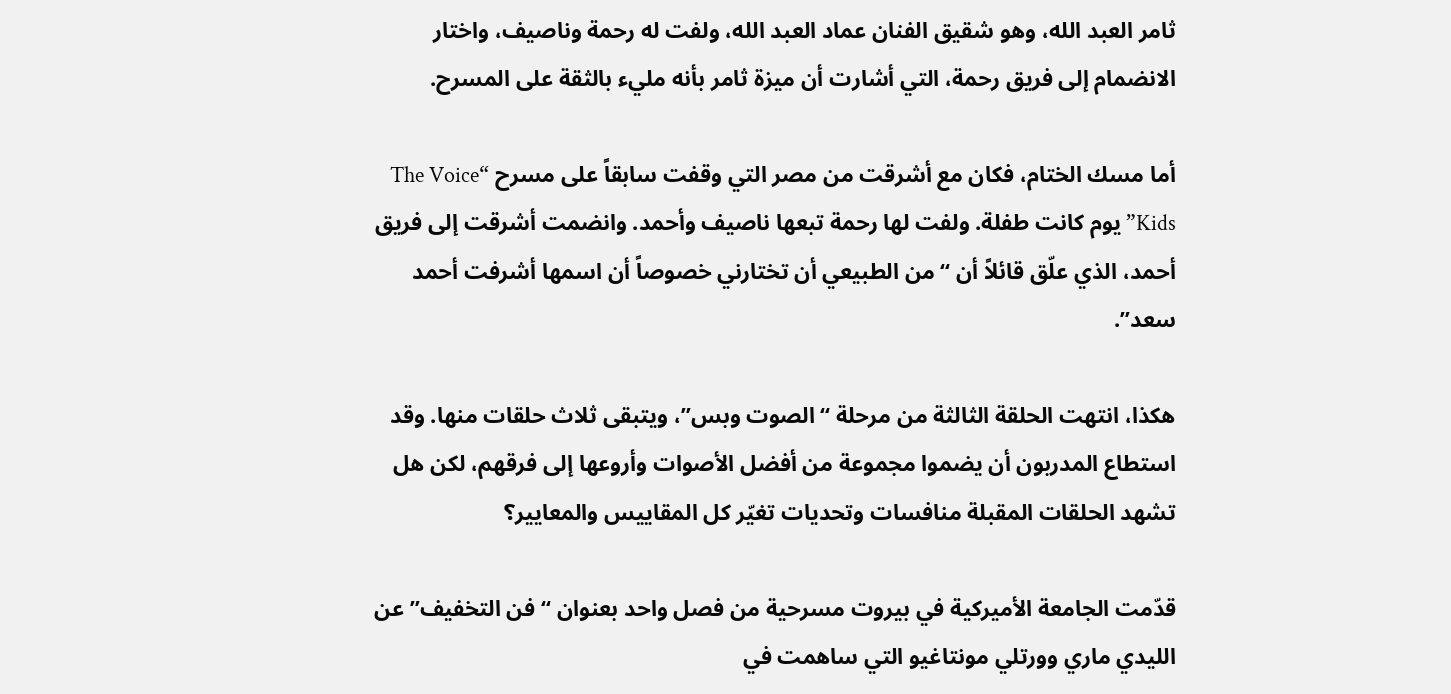ثامر العبد الله، وهو شقيق الفنان عماد العبد الله، ولفت له رحمة وناصيف، واختار الانضمام إلى فريق رحمة، التي أشارت أن ميزة ثامر بأنه مليء بالثقة على المسرح.

أما مسك الختام، فكان مع أشرقت من مصر التي وقفت سابقاً على مسرح “The Voice Kids” يوم كانت طفلة. ولفت لها رحمة تبعها ناصيف وأحمد. وانضمت أشرقت إلى فريق أحمد، الذي علّق قائلاً أن “من الطبيعي أن تختارني خصوصاً أن اسمها أشرفت أحمد سعد”.

هكذا، انتهت الحلقة الثالثة من مرحلة “الصوت وبس”، ويتبقى ثلاث حلقات منها. وقد استطاع المدربون أن يضموا مجموعة من أفضل الأصوات وأروعها إلى فرقهم، لكن هل تشهد الحلقات المقبلة منافسات وتحديات تغيّر كل المقاييس والمعايير؟

قدّمت الجامعة الأميركية في بيروت مسرحية من فصل واحد بعنوان “فن التخفيف” عن الليدي ماري وورتلي مونتاغيو التي ساهمت في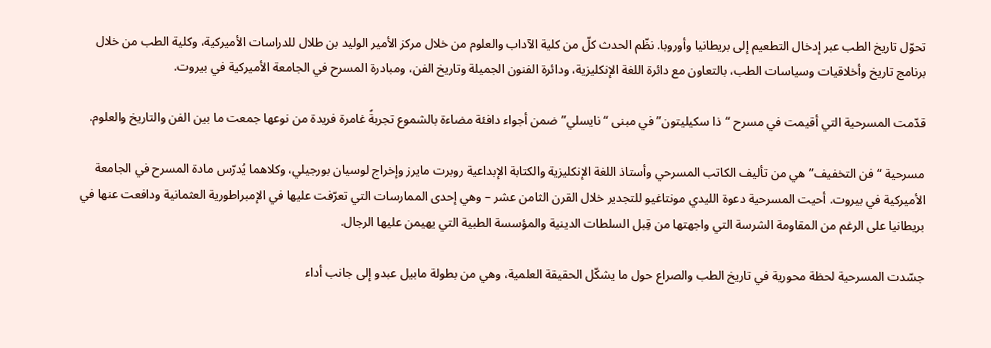تحوّل تاريخ الطب عبر إدخال التطعيم إلى بريطانيا وأوروبا. نظّم الحدث كلّ من كلية الآداب والعلوم من خلال مركز الأمير الوليد بن طلال للدراسات الأميركية، وكلية الطب من خلال برنامج تاريخ وأخلاقيات وسياسات الطب، بالتعاون مع دائرة اللغة الإنكليزية، ودائرة الفنون الجميلة وتاريخ الفن، ومبادرة المسرح في الجامعة الأميركية في بيروت.

قدّمت المسرحية التي أقيمت في مسرح “ذا سكيليتون” في مبنى “نايسلي” ضمن أجواء دافئة مضاءة بالشموع تجربةً غامرة فريدة من نوعها جمعت ما بين الفن والتاريخ والعلوم.

مسرحية “فن التخفيف” هي من تأليف الكاتب المسرحي وأستاذ اللغة الإنكليزية والكتابة الإبداعية روبرت مايرز وإخراج لوسيان بورجيلي، وكلاهما يُدرّس مادة المسرح في الجامعة الأميركية في بيروت. أحيت المسرحية دعوة الليدي مونتاغيو للتجدير خلال القرن الثامن عشر – وهي إحدى الممارسات التي تعرّفت عليها في الإمبراطورية العثمانية ودافعت عنها في بريطانيا على الرغم من المقاومة الشرسة التي واجهتها من قِبل السلطات الدينية والمؤسسة الطبية التي يهيمن عليها الرجال.

جسّدت المسرحية لحظة محورية في تاريخ الطب والصراع حول ما يشكّل الحقيقة العلمية، وهي من بطولة مابيل عبدو إلى جانب أداء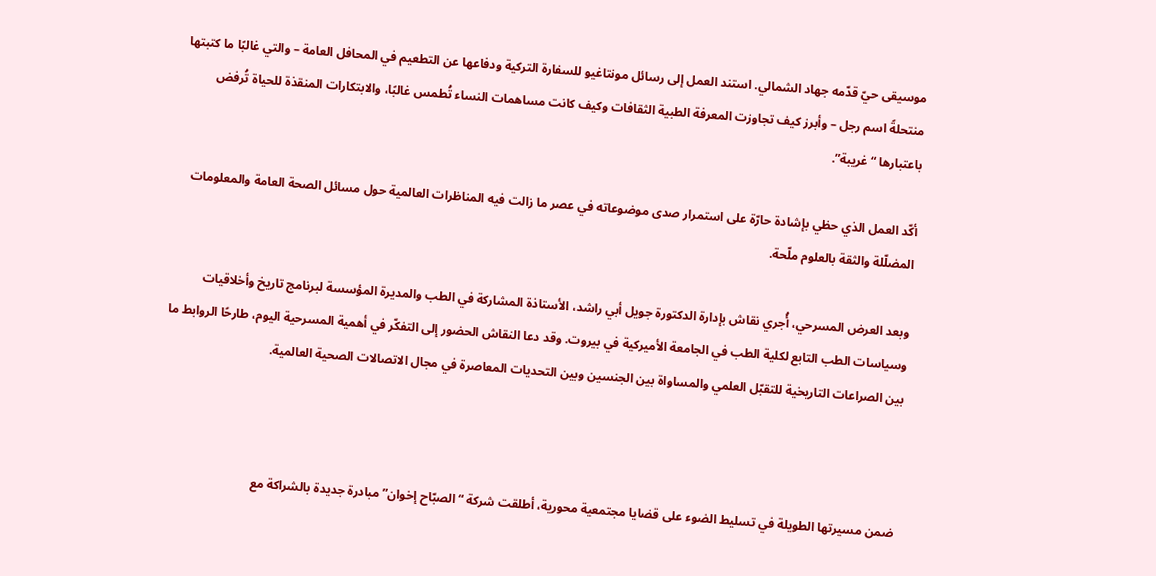موسيقى حيّ قدّمه جهاد الشمالي. استند العمل إلى رسائل مونتاغيو للسفارة التركية ودفاعها عن التطعيم في المحافل العامة – والتي غالبًا ما كتبتها منتحلةً اسم رجل – وأبرز كيف تجاوزت المعرفة الطبية الثقافات وكيف كانت مساهمات النساء تُطمس غالبًا، والابتكارات المنقذة للحياة تُرفض باعتبارها “غريبة”.

أكّد العمل الذي حظي بإشادة حارّة على استمرار صدى موضوعاته في عصر ما زالت فيه المناظرات العالمية حول مسائل الصحة العامة والمعلومات المضلّلة والثقة بالعلوم ملّحة.

وبعد العرض المسرحي، أُجري نقاش بإدارة الدكتورة جويل أبي راشد، الأستاذة المشاركة في الطب والمديرة المؤسسة لبرنامج تاريخ وأخلاقيات وسياسات الطب التابع لكلية الطب في الجامعة الأميركية في بيروت. وقد دعا النقاش الحضور إلى التفكّر في أهمية المسرحية اليوم، طارحًا الروابط ما بين الصراعات التاريخية للتقبّل العلمي والمساواة بين الجنسين وبين التحديات المعاصرة في مجال الاتصالات الصحية العالمية.



ضمن مسيرتها الطويلة في تسليط الضوء على قضايا مجتمعية محورية، أطلقت شركة “الصبّاح إخوان” مبادرة جديدة بالشراكة مع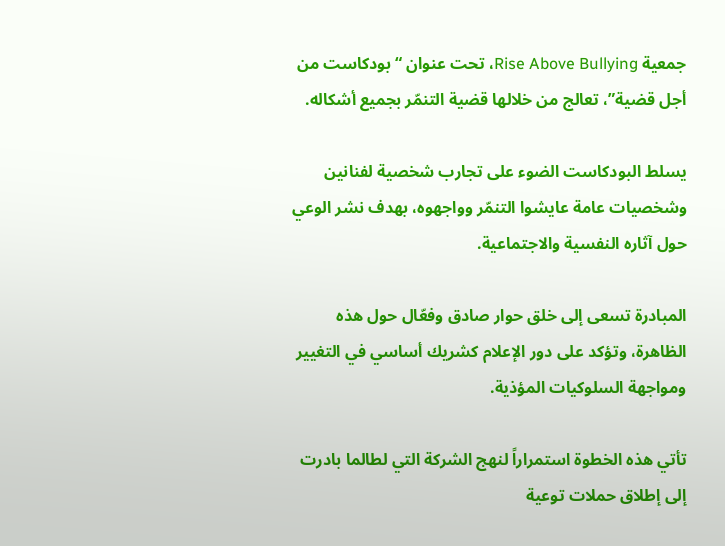جمعية Rise Above Bullying، تحت عنوان “بودكاست من أجل قضية”، تعالج من خلالها قضية التنمّر بجميع أشكاله.

يسلط البودكاست الضوء على تجارب شخصية لفنانين وشخصيات عامة عايشوا التنمّر وواجهوه، بهدف نشر الوعي حول آثاره النفسية والاجتماعية.

المبادرة تسعى إلى خلق حوار صادق وفعّال حول هذه الظاهرة، وتؤكد على دور الإعلام كشريك أساسي في التغيير ومواجهة السلوكيات المؤذية.

تأتي هذه الخطوة استمراراً لنهج الشركة التي لطالما بادرت إلى إطلاق حملات توعية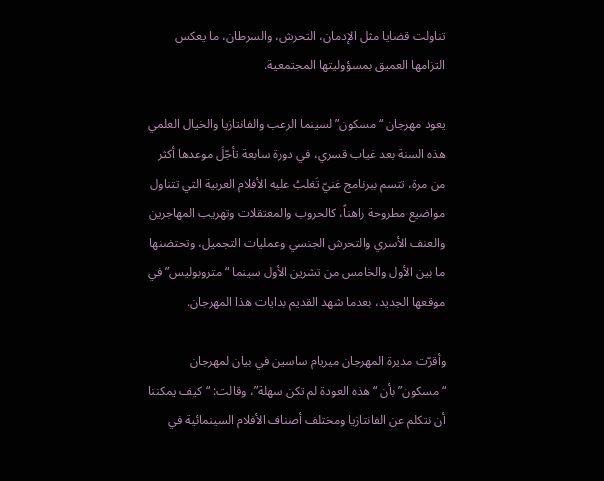تناولت قضايا مثل الإدمان، التحرش، والسرطان، ما يعكس التزامها العميق بمسؤوليتها المجتمعية.

يعود مهرجان “مسكون” لسينما الرعب والفانتازيا والخيال العلمي هذه السنة بعد غياب قسري، في دورة سابعة تأجّلَ موعدها أكثر من مرة، تتسم ببرنامج غنيّ تَغلبُ عليه الأفلام العربية التي تتناول مواضيع مطروحة راهناً، كالحروب والمعتقلات وتهريب المهاجرين والعنف الأسري والتحرش الجنسي وعمليات التجميل، وتحتضنها ما بين الأول والخامس من تشرين الأول سينما “متروبوليس” في موقعها الجديد، بعدما شهد القديم بدايات هذا المهرجان.

وأقرّت مديرة المهرجان ميريام ساسين في بيان لمهرجان “مسكون” بأن “هذه العودة لم تكن سهلة”، وقالت: “كيف يمكننا أن نتكلم عن الفانتازيا ومختلف أصناف الأفلام السينمائية في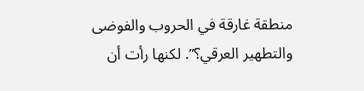منطقة غارقة في الحروب والفوضى والتطهير العرقي؟”. لكنها رأت أن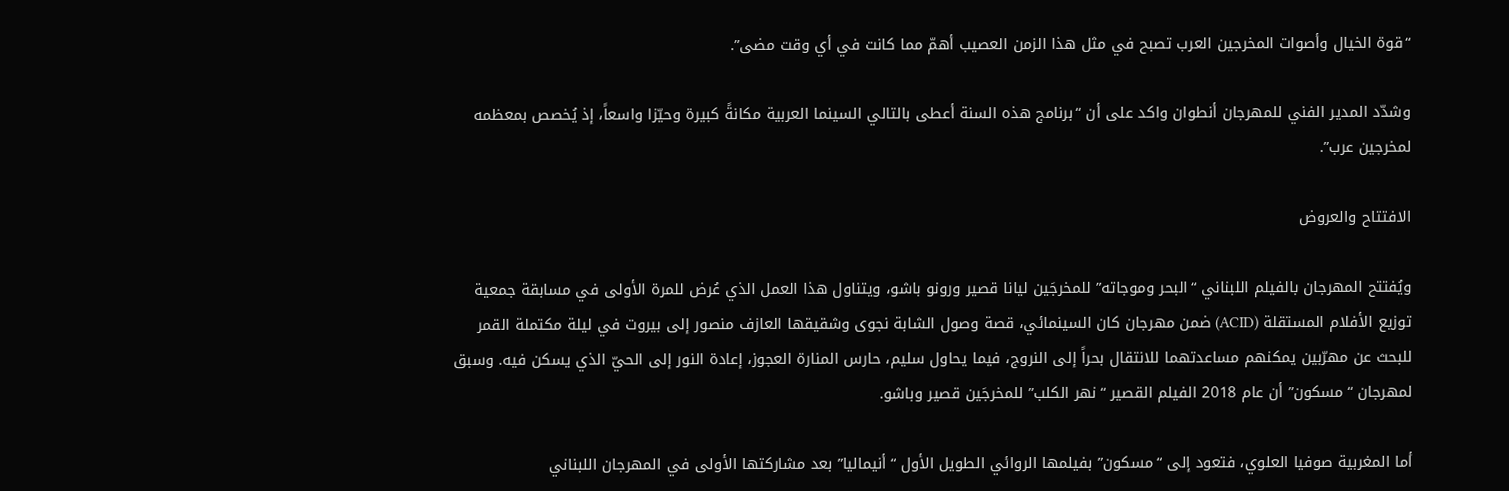“قوة الخيال وأصوات المخرجين العرب تصبح في مثل هذا الزمن العصيب أهمّ مما كانت في أي وقت مضى”.

وشدّد المدير الفني للمهرجان أنطوان واكد على أن “برنامج هذه السنة أعطى بالتالي السينما العربية مكانةً كبيرة وحيّزا واسعاً، إذ يُخصص بمعظمه لمخرجين عرب”.

الافتتاح والعروض

ويُفتتح المهرجان بالفيلم اللبناني “البحر وموجاته” للمخرجَين ليانا قصير ورونو باشو، ويتناول هذا العمل الذي عُرض للمرة الأولى في مسابقة جمعية توزيع الأفلام المستقلة (ACID) ضمن مهرجان كان السينمائي، قصة وصول الشابة نجوى وشقيقها العازف منصور إلى بيروت في ليلة مكتملة القمر للبحث عن مهرّبين يمكنهم مساعدتهما للانتقال بحراً إلى النروج، فيما يحاول سليم، حارس المنارة العجوز، إعادة النور إلى الحيّ الذي يسكن فيه. وسبق لمهرجان “مسكون” أن عام 2018 الفيلم القصير “نهر الكلب” للمخرجَين قصير وباشو.

أما المغربية صوفيا العلوي، فتعود إلى “مسكون” بفيلمها الروائي الطويل الأول “أنيماليا” بعد مشاركتها الأولى في المهرجان اللبناني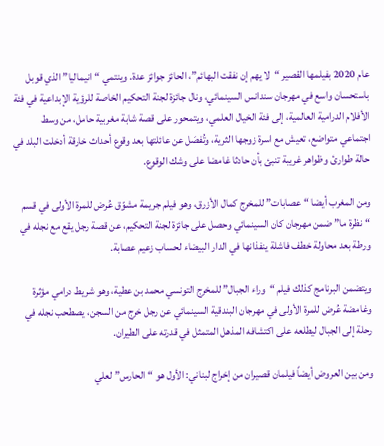عام 2020 بفيلمها القصير “لا يهم إن نفقت البهائم”، الحائز جوائز عدة. وينتمي “انيماليا” الذي قوبل باستحسان واسع في مهرجان سندانس السينمائي، ونال جائزة لجنة التحكيم الخاصة للرؤية الإبداعية في فئة الأفلام الدرامية العالمية، إلى فئة الخيال العلمي، ويتمحور على قصة شابة مغربية حامل، من وسط اجتماعي متواضع، تعيش مع اسرة زوجها الثرية، وتُفصَل عن عائلتها بعد وقوع أحداث خارقة أدخلت البلد في حالة طوارئ وظواهر غريبة تنبئ بأن حادثا غامضا على وشك الوقوع.

ومن المغرب أيضا “عصابات” للمخرج كمال الأزرق، وهو فيلم جريمة مشوّق عُرض للمرة الأولى في قسم “نظرة ما” ضمن مهرجان كان السينمائي وحصل على جائزة لجنة التحكيم، عن قصة رجل يقع مع نجله في ورطة بعد محاولة خطف فاشلة ينفذانها في الدار البيضاء لحساب زعيم عصابة.

ويتضمن البرنامج كذلك فيلم “وراء الجبال” للمخرج التونسي محمد بن عطية، وهو شريط درامي مؤثرة وغامضة عُرض للمرة الأولى في مهرجان البندقية السينمائي عن رجل خرج من السجن، يصطحب نجله في رحلة إلى الجبال ليطلعه على اكتشافه المذهل المتمثل في قدرته على الطيران.

ومن بين العروض أيضاً فيلمان قصيران من إخراج لبناني: الأول هو “الحارس” لعلي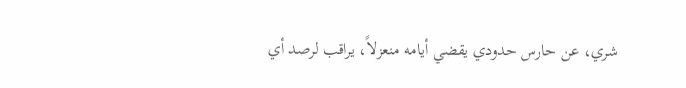شري، عن حارس حدودي يقضي أيامه منعزلاً، يراقب لرصد أي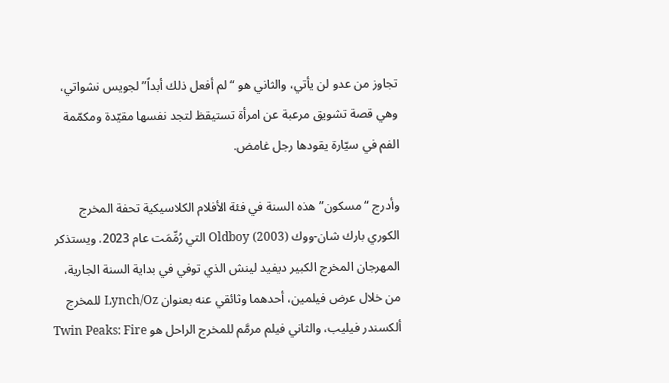تجاوز من عدو لن يأتي، والثاني هو “لم أفعل ذلك أبداً” لجويس نشواتي، وهي قصة تشويق مرعبة عن امرأة تستيقظ لتجد نفسها مقيّدة ومكمّمة الفم في سيّارة يقودها رجل غامض.

وأدرج “مسكون” هذه السنة في فئة الأفلام الكلاسيكية تحفة المخرج الكوري بارك شان-ووك Oldboy (2003) التي رُمِّمَت عام 2023. ويستذكر المهرجان المخرج الكبير ديفيد لينش الذي توفي في بداية السنة الجارية، من خلال عرض فيلمين، أحدهما وثائقي عنه بعنوان Lynch/Oz للمخرج ألكسندر فيليب، والثاني فيلم مرمَّم للمخرج الراحل هو Twin Peaks: Fire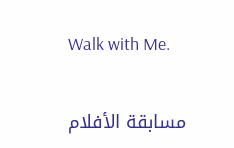Walk with Me.

مسابقة الأفلام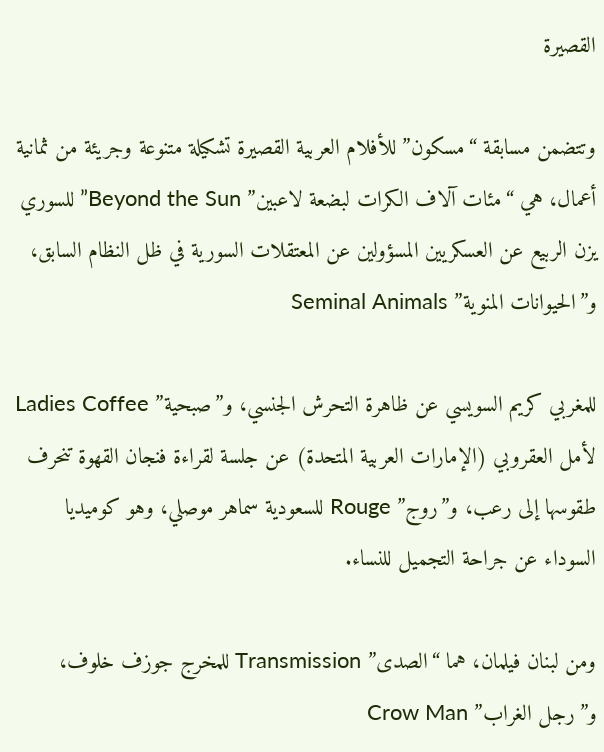القصيرة

وتتضمن مسابقة “مسكون” للأفلام العربية القصيرة تشكيلة متنوعة وجريئة من ثمانية أعمال، هي “مئات آلاف الكرات لبضعة لاعبين” Beyond the Sun” للسوري يزن الربيع عن العسكريين المسؤولين عن المعتقلات السورية في ظل النظام السابق، و”الحيوانات المنوية” Seminal Animals

للمغربي كريم السويسي عن ظاهرة التحرش الجنسي، و”صبحية” Ladies Coffee لأمل العقروبي (الإمارات العربية المتحدة) عن جلسة لقراءة فنجان القهوة تنحرف طقوسها إلى رعب، و”روج” Rouge للسعودية سماهر موصلي، وهو كوميديا السوداء عن جراحة التجميل للنساء.

ومن لبنان فيلمان، هما “الصدى” Transmission للمخرج جوزف خلوف، و”رجل الغراب” Crow Man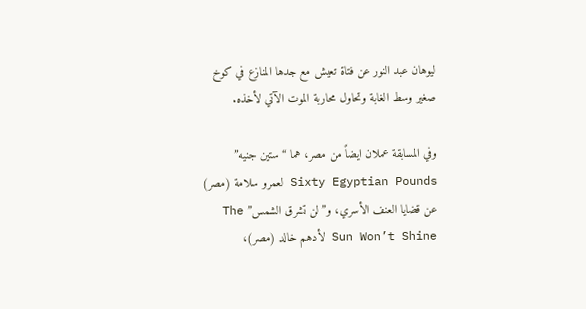ليوهان عبد النور عن فتاة تعيش مع جدها المنازع في كوخ صغير وسط الغابة وتحاول محاربة الموت الآتي لأخذه.

وفي المسابقة عملان ايضاً من مصر، هما “ستين جنيه” Sixty Egyptian Pounds لعمرو سلامة (مصر) عن قضايا العنف الأسري، و”لن تشرق الشمس” The Sun Won’t Shine لأدهم خالد (مصر)،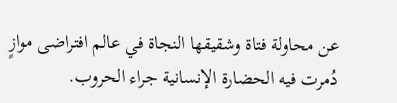عن محاولة فتاة وشقيقها النجاة في عالم افتراضى موازٍ دُمرت فيه الحضارة الإنسانية جراء الحروب.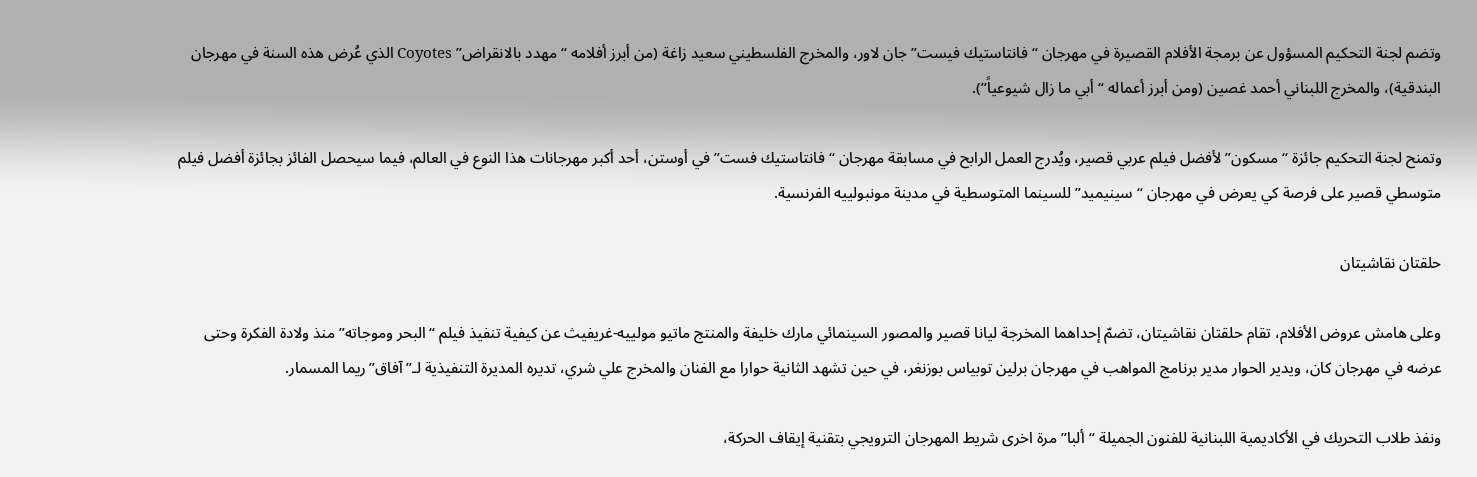وتضم لجنة التحكيم المسؤول عن برمجة الأفلام القصيرة في مهرجان “فانتاستيك فيست” جان لاور، والمخرج الفلسطيني سعيد زاغة (من أبرز أفلامه “مهدد بالانقراض” Coyotes الذي عُرض هذه السنة في مهرجان البندقية)، والمخرج اللبناني أحمد غصين (ومن أبرز أعماله “أبي ما زال شيوعياً”).

وتمنح لجنة التحكيم جائزة “مسكون” لأفضل فيلم عربي قصير، ويُدرج العمل الرابح في مسابقة مهرجان “فانتاستيك فست” في أوستن، أحد أكبر مهرجانات هذا النوع في العالم، فيما سيحصل الفائز بجائزة أفضل فيلم متوسطي قصير على فرصة كي يعرض في مهرجان “سينيميد” للسينما المتوسطية في مدينة مونبولييه الفرنسية.

حلقتان نقاشيتان

وعلى هامش عروض الأفلام، تقام حلقتان نقاشيتان، تضمّ إحداهما المخرجة ليانا قصير والمصور السينمائي مارك خليفة والمنتج ماتيو مولييه-غريفيث عن كيفية تنفيذ فيلم “البحر وموجاته” منذ ولادة الفكرة وحتى عرضه في مهرجان كان، ويدير الحوار مدير برنامج المواهب في مهرجان برلين توبياس بوزنغر، في حين تشهد الثانية حوارا مع الفنان والمخرج علي شري، تديره المديرة التنفيذية لـ”آفاق” ريما المسمار.

ونفذ طلاب التحريك في الأكاديمية اللبنانية للفنون الجميلة “ألبا” مرة اخرى شريط المهرجان الترويجي بتقنية إيقاف الحركة،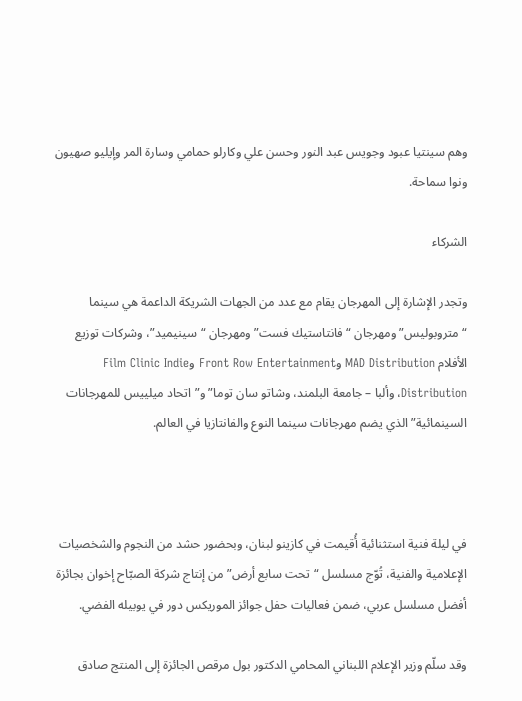وهم سينتيا عبود وجويس عبد النور وحسن علي وكارلو حمامي وسارة المر وإيليو صهيون ونوا سماحة.

الشركاء

وتجدر الإشارة إلى المهرجان يقام مع عدد من الجهات الشريكة الداعمة هي سينما “متروبوليس” ومهرجان “فانتاستيك فست” ومهرجان “سينيميد”، وشركات توزيع الأفلام MAD Distribution وFront Row Entertainment وFilm Clinic Indie Distribution، وألبا – جامعة البلمند، وشاتو سان توما” و”اتحاد ميلييس للمهرجانات السينمائية” الذي يضم مهرجانات سينما النوع والفانتازيا في العالم.



في ليلة فنية استثنائية أُقيمت في كازينو لبنان، وبحضور حشد من النجوم والشخصيات الإعلامية والفنية، تُوّج مسلسل “تحت سابع أرض” من إنتاج شركة الصبّاح إخوان بجائزة أفضل مسلسل عربي، ضمن فعاليات حفل جوائز الموريكس دور في يوبيله الفضي.

وقد سلّم وزير الإعلام اللبناني المحامي الدكتور بول مرقص الجائزة إلى المنتج صادق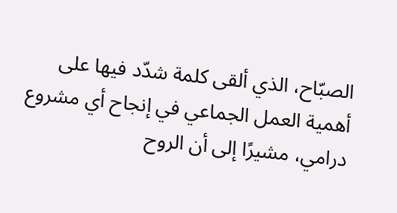الصبّاح، الذي ألقى كلمة شدّد فيها على أهمية العمل الجماعي في إنجاح أي مشروع درامي، مشيرًا إلى أن الروح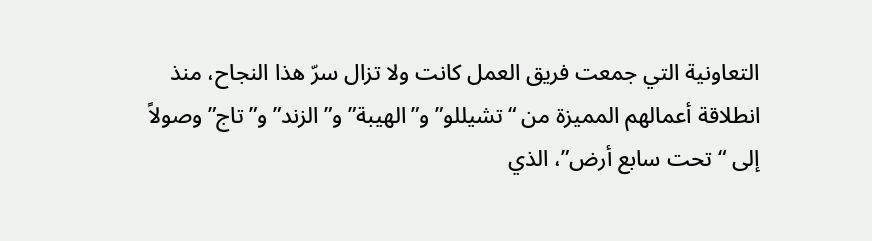التعاونية التي جمعت فريق العمل كانت ولا تزال سرّ هذا النجاح، منذ انطلاقة أعمالهم المميزة من “تشيللو” و”الهيبة” و”الزند” و”تاج” وصولاً إلى “تحت سابع أرض”، الذي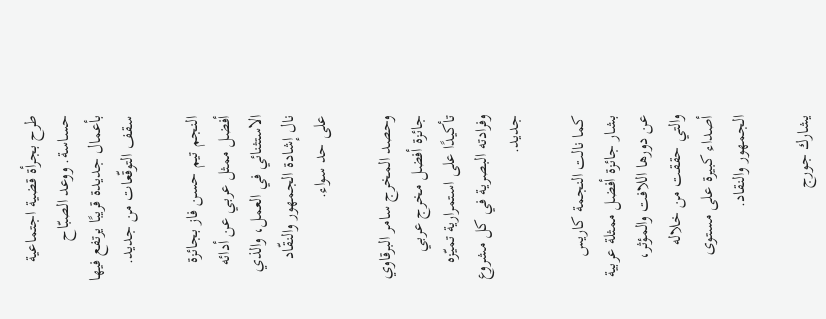طرح بجرأة قضية اجتماعية حساسة. ووعد الصبّاح بأعمال جديدة قريبًا يرتفع فيها سقف التوقّعات من جديد.

النجم تيم حسن فاز بجائزة أفضل ممثل عربي عن أدائه الاستثنائي في العمل، والذي نال إشادة الجمهور والنقّاد على حد سواء.

وحصد المخرج سامر البرقاوي جائزة أفضل مخرج عربي تأكيدًا على استمرارية تميّزه وفرادته البصرية في كل مشروع جديد.

كما نالت النجمة كاريس بشار جائزة أفضل ممثلة عربية عن دورها اللافت والمؤثر، والتي حققت من خلاله أصداء كبيرة على مستوى الجمهور والنقاد.

يشارك جورج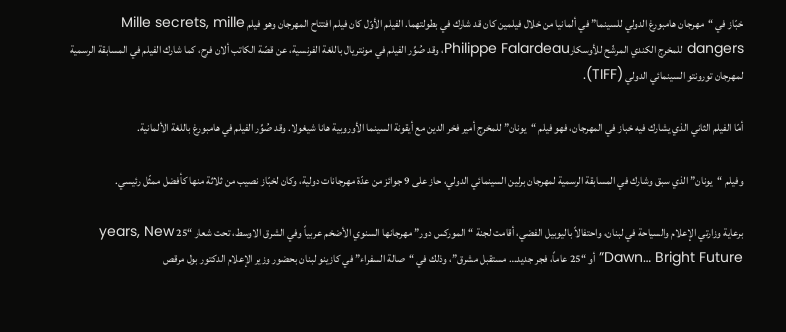خبّاز في “مهرجان هامبورغ الدولي للسينما” في ألمانيا من خلال فيلمين كان قد شارك في بطولتهما. الفيلم الأوّل كان فيلم افتتاح المهرجان وهو فيلم Mille secrets, mille dangers للمخرج الكندي المرشّح للأوسكارPhilippe Falardeau، وقد صُوِّر الفيلم في مونتريال باللغة الفرنسية، عن قصّة الكاتب ألان فرح، كما شارك الفيلم في المسابقة الرسمية لمهرجان تورونتو السينمائي الدولي (TIFF).

أمّا الفيلم الثاني الذي يشارك فيه خباز في المهرجان، فهو فيلم “يونان” للمخرج أمير فخر الدين مع أيقونة السينما الأوروبية هانا شيغولا. وقد صُوِّر الفيلم في هامبورغ باللغة الألمانية.

وفيلم “يونان” الذي سبق وشارك في المسابقة الرسمية لمهرجان برلين السينمائي الدولي، حاز على 9 جوائز من عدّة مهرجانات دولية، وكان لخبّاز نصيب من ثلاثة منها كأفضل ممثّل رئيسي.

برعاية وزارتي الإعلام والسياحة في لبنان، واحتفالاً باليوبيل الفضي، أقامت لجنة “الموركس دور” مهرجانها السنوي الأضخم عربياً وفي الشرق الاوسط، تحت شعار “25 years, New Dawn… Bright Future” أو “25 عاماً، فجر جديد… مستقبل مشرق”، وذلك في “صالة السفراء” في كازينو لبنان بحضور وزير الإعلام الدكتور بول مرقص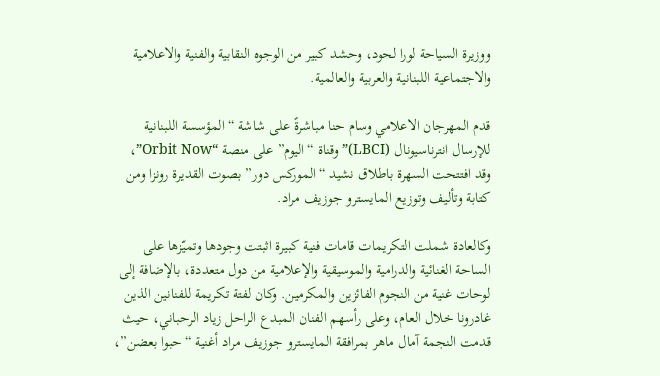ووزيرة السياحة لورا لحود، وحشد كبير من الوجوه النقابية والفنية والاعلامية والاجتماعية اللبنانية والعربية والعالمية.

قدم المهرجان الاعلامي وسام حنا مباشرةً على شاشة “المؤسسة اللبنانية للإرسال انترناسيونال (LBCI)” وقناة “اليوم” على منصة “Orbit Now”، وقد افتتحت السهرة باطلاق نشيد “الموركس دور” بصوت القديرة رونزا ومن كتابة وتأليف وتوزيع المايسترو جوزيف مراد.

وكالعادة شملت التكريمات قامات فنية كبيرة اثبتت وجودها وتميّزها على الساحة الغنائية والدرامية والموسيقية والإعلامية من دول متعددة، بالإضافة إلى لوحات غنية من النجوم الفائزين والمكرمين. وكان لفتة تكريمة للفنانين الذين غادرونا خلال العام، وعلى رأسهم الفنان المبدع الراحل زياد الرحباني، حيث قدمت النجمة آمال ماهر بمرافقة المايسترو جوزيف مراد أغنية “حبوا بعضن”،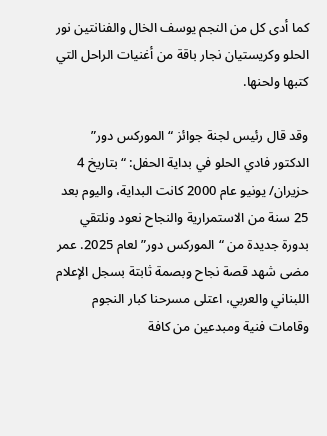كما أدى كل من النجم يوسف الخال والفنانتين نور الحلو وكريستيان نجار باقة من أغنيات الراحل التي كتبها ولحنها.

وقد قال رئيس لجنة جوائز “الموركس دور” الدكتور فادي الحلو في بداية الحفل: “بتاريخ 4 حزيران/ يونيو عام 2000 كانت البداية، واليوم بعد 25 سنة من الاستمرارية والنجاح نعود ونلتقي بدورة جديدة من “الموركس دور” لعام 2025. عمر مضى شهد قصة نجاح وبصمة ثابتة بسجل الإعلام اللبناني والعربي، اعتلى مسرحنا كبار النجوم وقامات فنية ومبدعين من كافة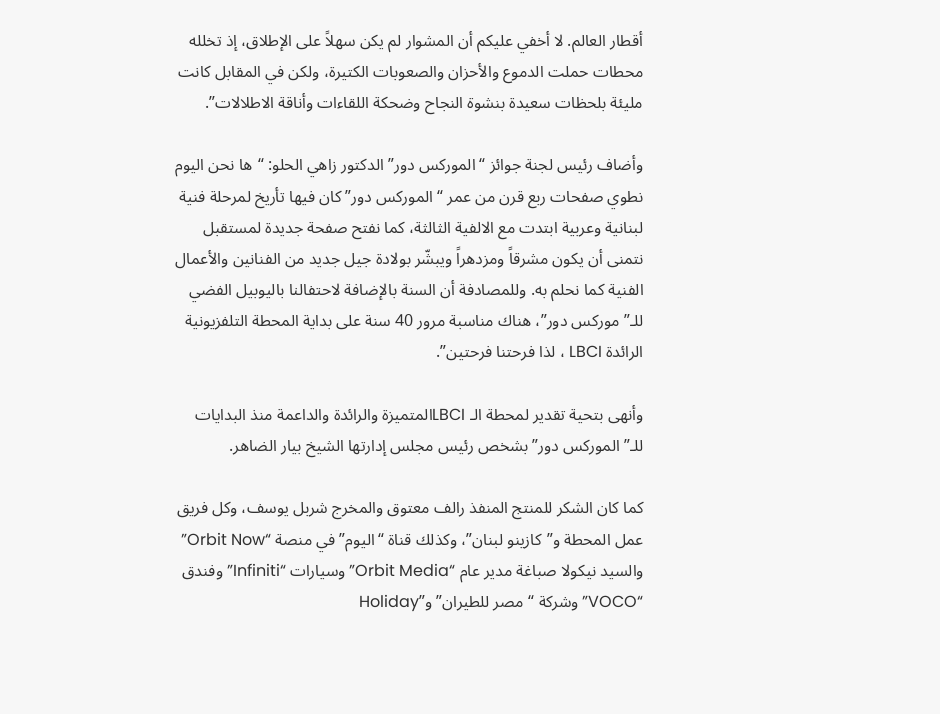أقطار العالم. لا أخفي عليكم أن المشوار لم يكن سهلاً على الإطلاق، إذ تخلله محطات حملت الدموع والأحزان والصعوبات الكتيرة، ولكن في المقابل كانت مليئة بلحظات سعيدة بنشوة النجاح وضحكة اللقاءات وأناقة الاطلالات”.

وأضاف رئيس لجنة جوائز “الموركس دور” الدكتور زاهي الحلو: “ها نحن اليوم نطوي صفحات ربع قرن من عمر “الموركس دور” كان فيها تأريخ لمرحلة فنية لبنانية وعربية ابتدت مع الالفية الثالثة، كما نفتح صفحة جديدة لمستقبل نتمنى أن يكون مشرقاً ومزدهراً ويبشّر بولادة جيل جديد من الفنانين والأعمال الفنية كما نحلم به. وللمصادفة أن السنة بالإضافة لاحتفالنا باليوبيل الفضي للـ”موركس دور”، هناك مناسبة مرور 40 سنة على بداية المحطة التلفزيونية الرائدة LBCI ، لذا فرحتنا فرحتين”.

وأنهى بتحية تقدير لمحطة الـ LBCIالمتميزة والرائدة والداعمة منذ البدايات للـ”الموركس دور” بشخص رئيس مجلس إدارتها الشيخ بيار الضاهر.

كما كان الشكر للمنتج المنفذ رالف معتوق والمخرج شربل يوسف، وكل فريق عمل المحطة و”كازينو لبنان”، وكذلك قناة “اليوم” في منصة “Orbit Now” والسيد نيكولا صباغة مدير عام “Orbit Media” وسيارات “Infiniti” وفندق “VOCO” وشركة “مصر للطيران” و”Holiday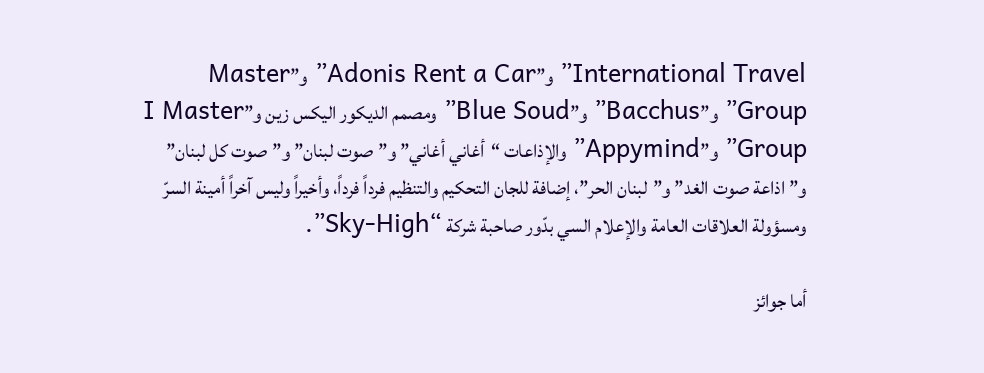International Travel” و”Adonis Rent a Car” و”Master Group” و”Bacchus” و”Blue Soud” ومصمم الديكور اليكس زين و”I Master Group” و”Appymind” والإذاعات “أغاني أغاني” و”صوت لبنان” و”صوت كل لبنان” و”اذاعة صوت الغد” و”لبنان الحر”، إضافة للجان التحكيم والتنظيم فرداً فرداً، وأخيراً وليس آخراً أمينة السرّ ومسؤولة العلاقات العامة والإعلام السي بدّور صاحبة شركة “Sky-High”.

أما جوائز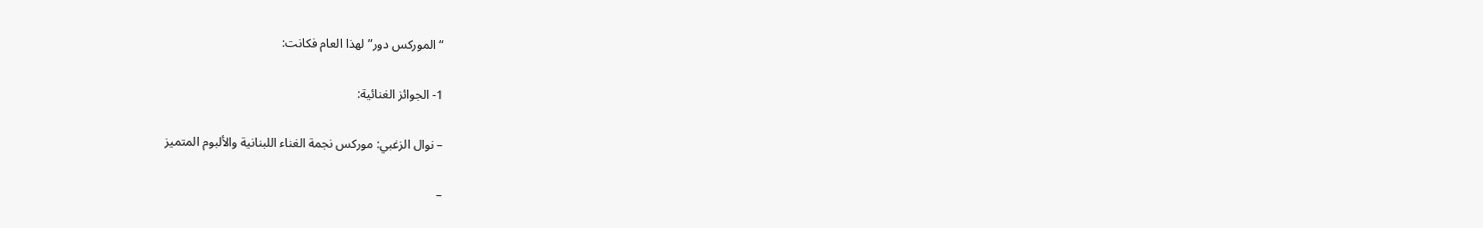“الموركس دور” لهذا العام فكانت:

1- الجوائز الغنائية:

– نوال الزغبي: موركس نجمة الغناء اللبنانية والألبوم المتميز

–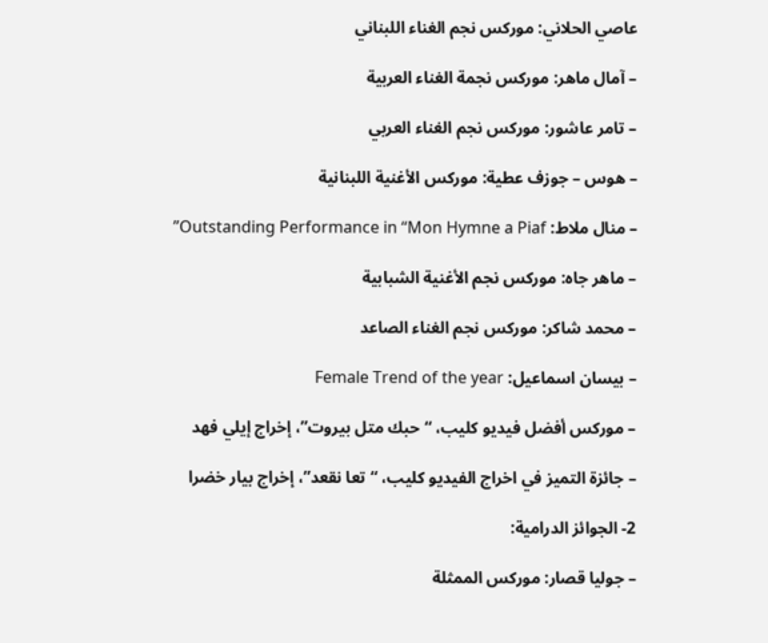عاصي الحلاني: موركس نجم الغناء اللبناني

– آمال ماهر: موركس نجمة الغناء العربية

– تامر عاشور: موركس نجم الغناء العربي

– هوس – جوزف عطية: موركس الأغنية اللبنانية

– منال ملاط: Outstanding Performance in “Mon Hymne a Piaf”

– ماهر جاه: موركس نجم الأغنية الشبابية

– محمد شاكر: موركس نجم الغناء الصاعد

– بيسان اسماعيل: Female Trend of the year

– موركس أفضل فيديو كليب، “حبك متل بيروت”، إخراج إيلي فهد

– جائزة التميز في اخراج الفيديو كليب، “تعا نقعد”، إخراج بيار خضرا

2- الجوائز الدرامية:

– جوليا قصار: موركس الممثلة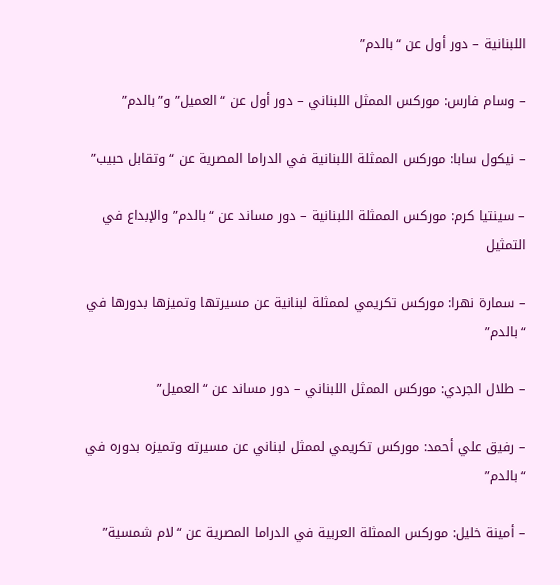اللبنانية – دور أول عن “بالدم”

– وسام فارس: موركس الممثل اللبناني – دور أول عن “العميل” و”بالدم”

– نيكول سابا: موركس الممثلة اللبنانية في الدراما المصرية عن “وتقابل حبيب”

– سينتيا كرم: موركس الممثلة اللبنانية – دور مساند عن “بالدم” والإبداع في التمثيل

– سمارة نهرا: موركس تكريمي لممثلة لبنانية عن مسيرتها وتميزها بدورها في “بالدم”

– طلال الجردي: موركس الممثل اللبناني – دور مساند عن “العميل”

– رفيق علي أحمد: موركس تكريمي لممثل لبناني عن مسيرته وتميزه بدوره في “بالدم”

– أمينة خليل: موركس الممثلة العربية في الدراما المصرية عن “لام شمسية”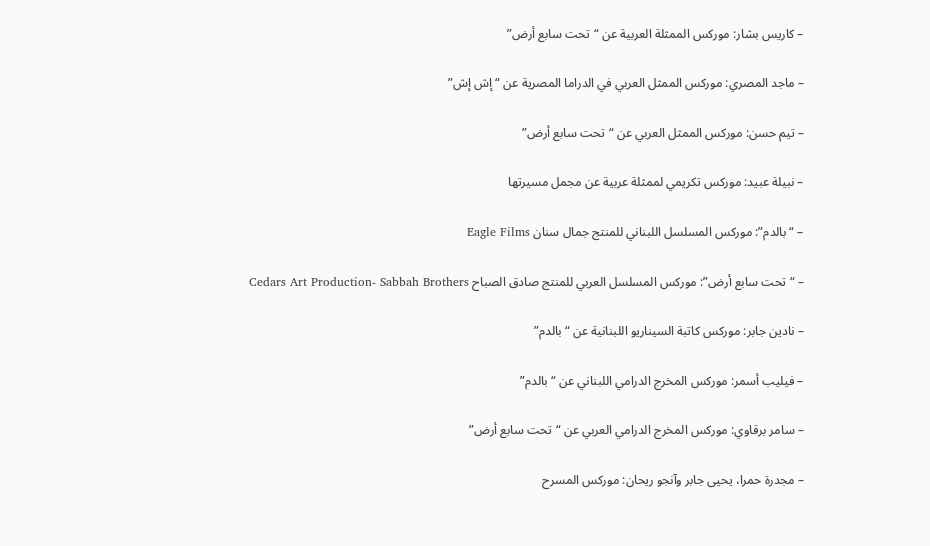– كاريس بشار: موركس الممثلة العربية عن “تحت سابع أرض”

– ماجد المصري: موركس الممثل العربي في الدراما المصرية عن “إش إش”

– تيم حسن: موركس الممثل العربي عن “تحت سابع أرض”

– نبيلة عبيد: موركس تكريمي لممثلة عربية عن مجمل مسيرتها

– “بالدم”: موركس المسلسل اللبناني للمنتج جمال سنان Eagle Films

– “تحت سابع أرض”: موركس المسلسل العربي للمنتج صادق الصباح Cedars Art Production- Sabbah Brothers

– نادين جابر: موركس كاتبة السيناريو اللبنانية عن “بالدم”

– فيليب أسمر: موركس المخرج الدرامي اللبناني عن “بالدم”

– سامر برقاوي: موركس المخرج الدرامي العربي عن “تحت سابع أرض”

– مجدرة حمرا، يحيى جابر وآنجو ريحان: موركس المسرح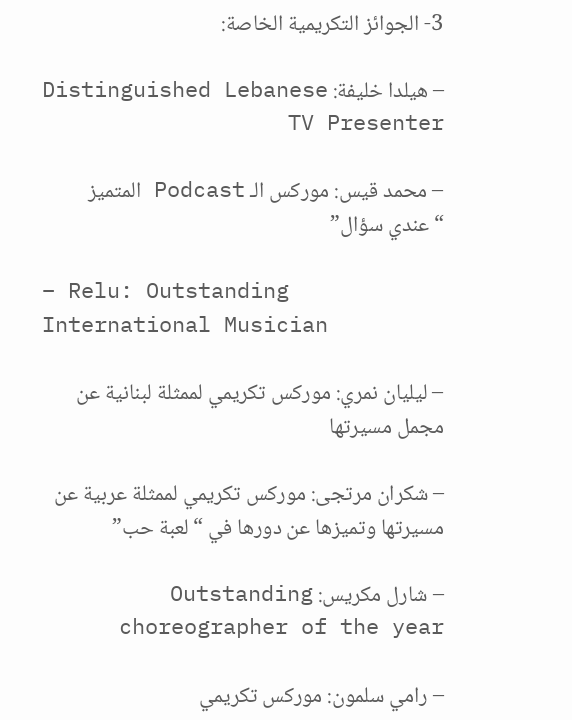3- الجوائز التكريمية الخاصة:

– هيلدا خليفة: Distinguished Lebanese TV Presenter

– محمد قيس: موركس الـ Podcast المتميز “عندي سؤال”

– Relu: Outstanding International Musician

– ليليان نمري: موركس تكريمي لممثلة لبنانية عن مجمل مسيرتها

– شكران مرتجى: موركس تكريمي لممثلة عربية عن مسيرتها وتميزها عن دورها في “لعبة حب”

– شارل مكريس: Outstanding choreographer of the year

– رامي سلمون: موركس تكريمي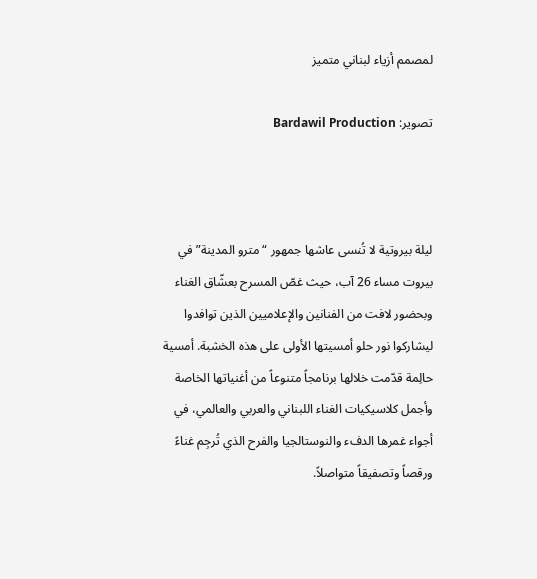لمصمم أزياء لبناني متميز

تصوير: Bardawil Production



ليلة بيروتية لا تُنسى عاشها جمهور “مترو المدينة” في بيروت مساء 26 آب، حيث غصّ المسرح بعشّاق الغناء وبحضور لافت من الفنانين والإعلاميين الذين توافدوا ليشاركوا نور حلو أمسيتها الأولى على هذه الخشبة. أمسية حالِمة قدّمت خلالها برنامجاً متنوعاً من أغنياتها الخاصة وأجمل كلاسيكيات الغناء اللبناني والعربي والعالمي، في أجواء غمرها الدفء والنوستالجيا والفرح الذي تُرجِم غناءً ورقصاً وتصفيقاً متواصلاً.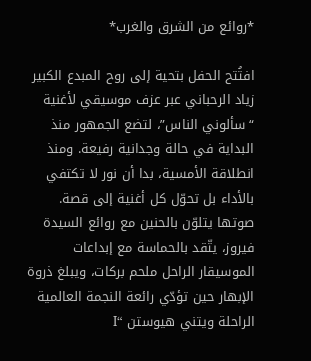*روائع من الشرق والغرب*

افتُتح الحفل بتحية إلى روح المبدع الكبير زياد الرحباني عبر عزف موسيقي لأغنية “سألوني الناس”، لتضع الجمهور منذ البداية في حالة وجدانية رفيعة. ومنذ انطلاقة الأمسية، بدا أن نور لا تكتفي بالأداء بل تحوّل كل أغنية إلى قصة. صوتها يتلوّن بالحنين مع روائع السيدة فيروز، يتّقد بالحماسة مع إبداعات الموسيقار الراحل ملحم بركات، ويبلغ ذروة الإبهار حين تؤدّي رائعة النجمة العالمية الراحلة ويتني هيوستن “I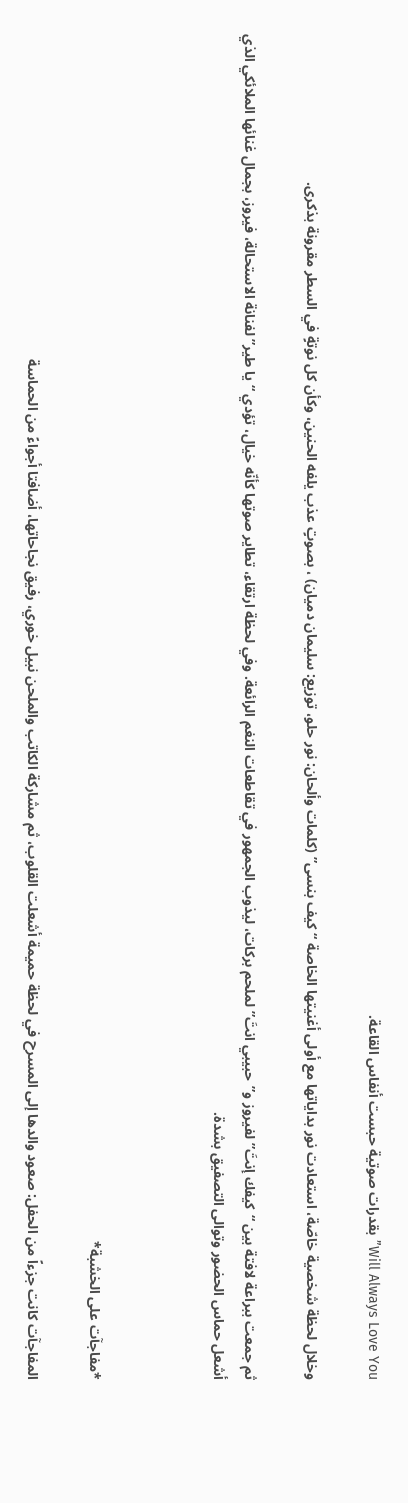Will Always Love You” بقدرات صوتية حبست أنفاس القاعة.

وخلال لحظة شخصية خاصّة، استعادت نور بداياتها مع أولى أغنيتها الخاصة “كيف بنسى” (كلمات وألحان: نور حلو، توزيع: سليمان دميان) ، بصوتٍ عذب يلفه الحنين، وكأن كل نوتةٍ في السطر مقرونة بذكرى.

ثم جمعت ببراعة لافتة بين “كيفك إنتَ” لفيروز و”حبيبي انتَ” لملحم بركات، ليذوب الجمهور في تقاطعات النغم الرائعة. وفي لحظة ارتقاء، تطاير صوتها كأنّه خيال، تؤدي “يا طير” لفنانة الاستحالة، فيروز، بجمال غنائها الملائكي الذي أشعل حماس الحضور وتوالى التصفيق بشدة.



*مفاجآت على الخشبة*

المفاجآت كانت جزءاً من الحفل: صعود والدها إلى المسرح في لحظة حميمة أشعلت القلوب، ثم مشاركة الكاتب والملحن نبيل خوري، رفيق نجاحاتها، أضافتا أجواءً من الحماسة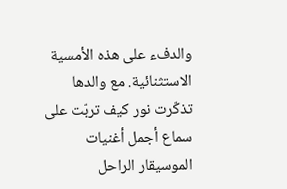والدفء على هذه الأمسية الاستثنائية. مع والدها تذكّرت نور كيف تربّت على سماع أجمل أغنيات الموسيقار الراحل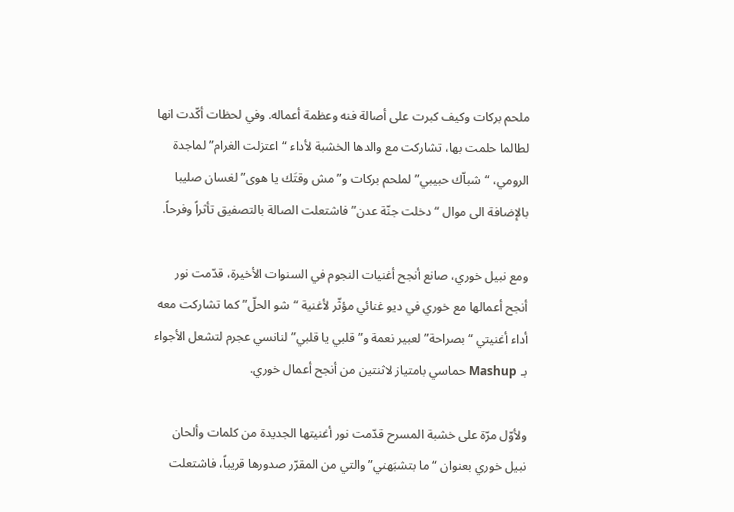ملحم بركات وكيف كبرت على أصالة فنه وعظمة أعماله. وفي لحظات أكّدت انها لطالما حلمت بها، تشاركت مع والدها الخشبة لأداء “اعتزلت الغرام” لماجدة الرومي، “شباّك حبيبي” لملحم بركات و”مش وقتَك يا هوى” لغسان صليبا بالإضافة الى موال “دخلت جنّة عدن” فاشتعلت الصالة بالتصفيق تأثراً وفرحاً.

ومع نبيل خوري، صانع أنجح أغنيات النجوم في السنوات الأخيرة، قدّمت نور أنجح أعمالها مع خوري في ديو غنائي مؤثّر لأغنية “شو الحلّ” كما تشاركت معه أداء أغنيتي “بصراحة” لعبير نعمة و”قلبي يا قلبي” لنانسي عجرم لتشعل الأجواء بـ Mashup حماسي بامتياز لاثنتين من أنجح أعمال خوري.

ولأوّل مرّة على خشبة المسرح قدّمت نور أغنيتها الجديدة من كلمات وألحان نبيل خوري بعنوان “ما بتشبَهني” والتي من المقرّر صدورها قريباً، فاشتعلت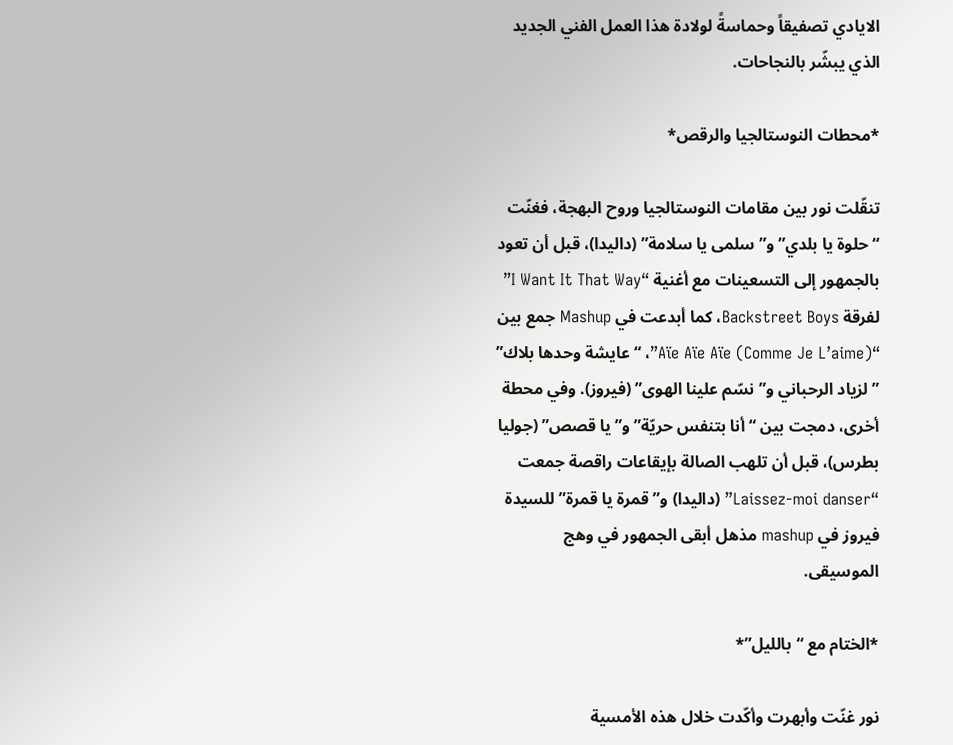الايادي تصفيقاً وحماسةً لولادة هذا العمل الفني الجديد الذي يبشّر بالنجاحات.

*محطات النوستالجيا والرقص*

تنقّلت نور بين مقامات النوستالجيا وروح البهجة، فغنّت “حلوة يا بلدي” و”سلمى يا سلامة” (داليدا)، قبل أن تعود بالجمهور إلى التسعينات مع أغنية “I Want It That Way” لفرقة Backstreet Boys، كما أبدعت في Mashup جمع بين “Aïe Aïe Aïe (Comme Je L’aime)”، “عايشة وحدها بلاك” ” لزياد الرحباني و”نسّم علينا الهوى” (فيروز). وفي محطة أخرى، دمجت بين “أنا بتنفس حريّة” و”يا قصص” (جوليا بطرس)، قبل أن تلهب الصالة بإيقاعات راقصة جمعت “Laissez-moi danser” (داليدا) و”قمرة يا قمرة” للسيدة فيروز في mashup مذهل أبقى الجمهور في وهج الموسيقى.

*الختام مع “بالليل”*

نور غنّت وأبهرت وأكّدت خلال هذه الأمسية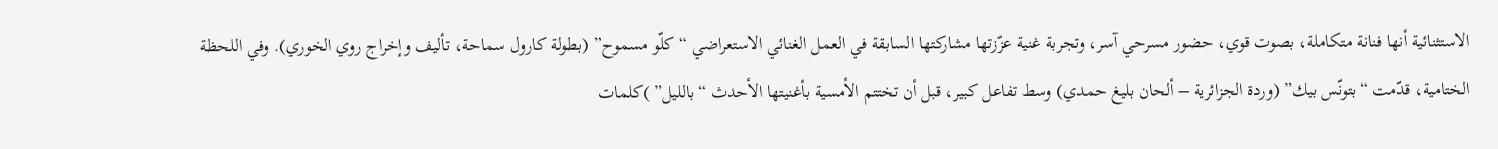الاستثنائية أنها فنانة متكاملة، بصوت قوي، حضور مسرحي آسر، وتجربة غنية عزّزتها مشاركتها السابقة في العمل الغنائي الاستعراضي “كلّو مسموح” (بطولة كارول سماحة، تأليف وإخراج روي الخوري). وفي اللحظة الختامية، قدّمت “بتونّس بيك” (وردة الجزائرية – ألحان بليغ حمدي) وسط تفاعل كبير، قبل أن تختتم الأمسية بأغنيتها الأحدث “بالليل” )كلمات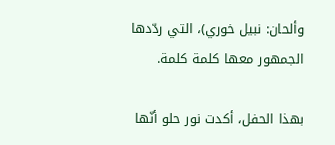وألحان: نبيل خوري)، التي ردّدها الجمهور معها كلمة كلمة.

بهذا الحفل، أكدت نور حلو أنّها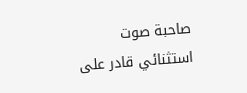صاحبة صوت استثنائي قادر على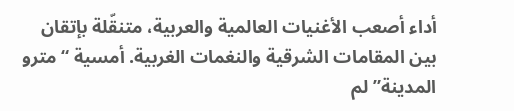أداء أصعب الأغنيات العالمية والعربية، متنقّلة بإتقان بين المقامات الشرقية والنغمات الغربية. أمسية “مترو المدينة” لم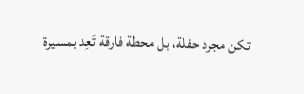تكن مجرد حفلة، بل محطة فارقة تَعِد بمسيرة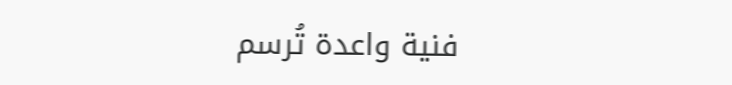فنية واعدة تُرسم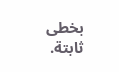بخطى ثابتة.